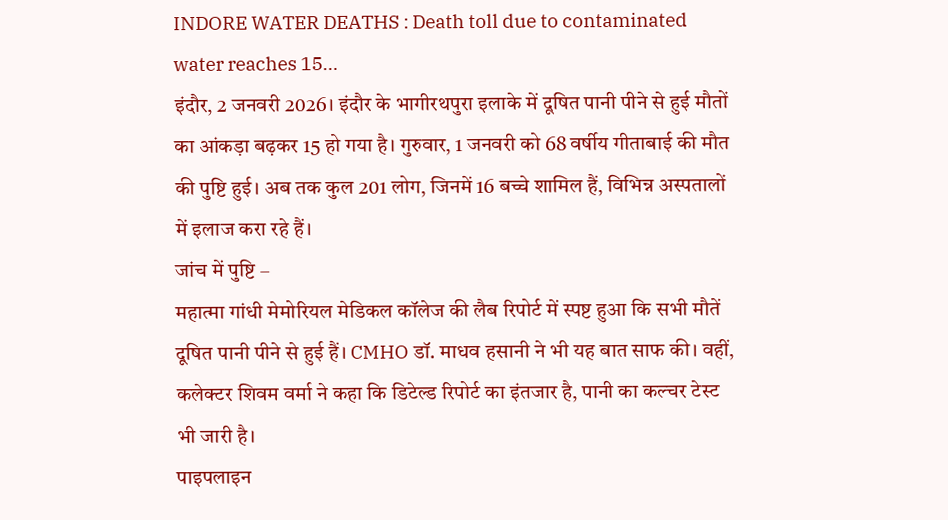INDORE WATER DEATHS : Death toll due to contaminated water reaches 15…
इंदौर, 2 जनवरी 2026। इंदौर के भागीरथपुरा इलाके में दूषित पानी पीने से हुई मौतों का आंकड़ा बढ़कर 15 हो गया है। गुरुवार, 1 जनवरी को 68 वर्षीय गीताबाई की मौत की पुष्टि हुई। अब तक कुल 201 लोग, जिनमें 16 बच्चे शामिल हैं, विभिन्न अस्पतालों में इलाज करा रहे हैं।
जांच में पुष्टि –
महात्मा गांधी मेमोरियल मेडिकल कॉलेज की लैब रिपोर्ट में स्पष्ट हुआ कि सभी मौतें दूषित पानी पीने से हुई हैं। CMHO डॉ. माधव हसानी ने भी यह बात साफ की। वहीं, कलेक्टर शिवम वर्मा ने कहा कि डिटेल्ड रिपोर्ट का इंतजार है, पानी का कल्चर टेस्ट भी जारी है।
पाइपलाइन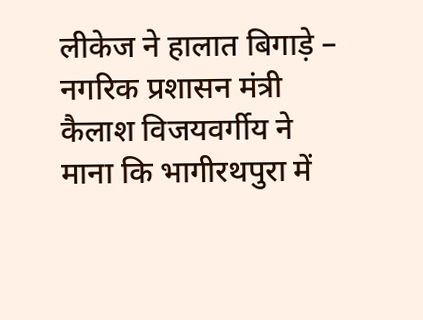लीकेज ने हालात बिगाड़े –
नगरिक प्रशासन मंत्री कैलाश विजयवर्गीय ने माना कि भागीरथपुरा में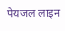पेयजल लाइन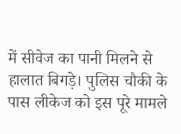में सीवेज का पानी मिलने से हालात बिगड़े। पुलिस चौकी के पास लीकेज को इस पूरे मामले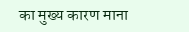का मुख्य कारण माना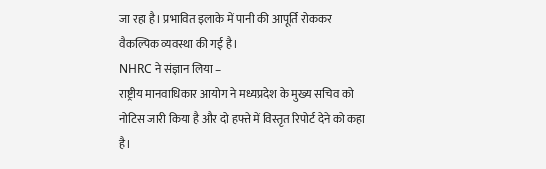जा रहा है। प्रभावित इलाके में पानी की आपूर्ति रोककर वैकल्पिक व्यवस्था की गई है।
NHRC ने संज्ञान लिया –
राष्ट्रीय मानवाधिकार आयोग ने मध्यप्रदेश के मुख्य सचिव को नोटिस जारी किया है और दो हफ्ते में विस्तृत रिपोर्ट देने को कहा है।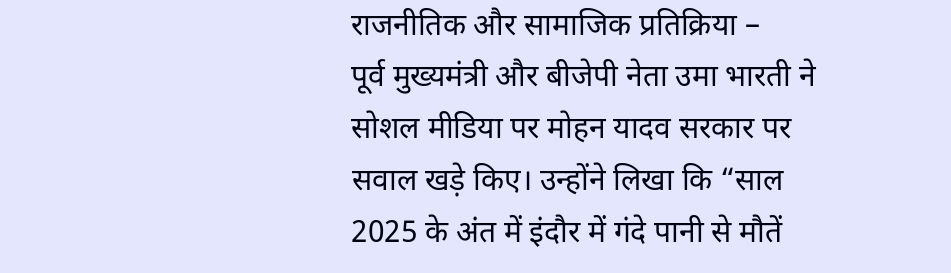राजनीतिक और सामाजिक प्रतिक्रिया –
पूर्व मुख्यमंत्री और बीजेपी नेता उमा भारती ने सोशल मीडिया पर मोहन यादव सरकार पर सवाल खड़े किए। उन्होंने लिखा कि “साल 2025 के अंत में इंदौर में गंदे पानी से मौतें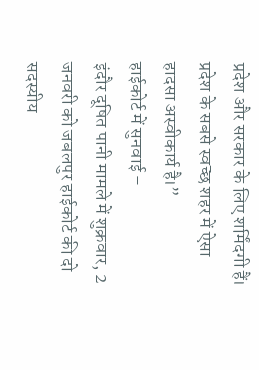प्रदेश और सरकार के लिए शर्मिंदगी हैं। प्रदेश के सबसे स्वच्छ शहर में ऐसा हादसा अस्वीकार्य है।”
हाईकोर्ट में सुनवाई –
इंदौर दूषित पानी मामले में शुक्रवार, 2 जनवरी को जबलपुर हाईकोर्ट की दो सदस्यीय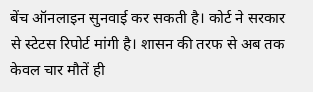बेंच ऑनलाइन सुनवाई कर सकती है। कोर्ट ने सरकार से स्टेटस रिपोर्ट मांगी है। शासन की तरफ से अब तक केवल चार मौतें ही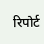रिपोर्ट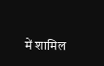में शामिल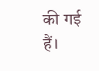की गई हैं।